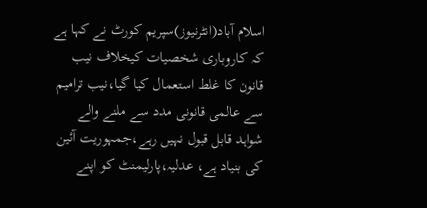اسلام آباد(انٹرنیوز)سپریم کورٹ نے کہا ہے کہ کاروباری شخصیات کیخلاف نیب قانون کا غلط استعمال کیا گیا،نیب ترامیم سے عالمی قانونی مدد سے ملنے والے شواہد قابل قبول نہیں رہے،جمہوریت آئین کی بنیاد ہے، عدلیہ،پارلیمنٹ کو اپنے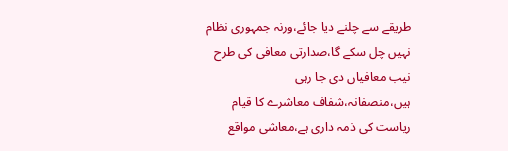طریقے سے چلنے دیا جائے،ورنہ جمہوری نظام نہیں چل سکے گا،صدارتی معافی کی طرح نیب معافیاں دی جا رہی ہیں،منصفانہ،شفاف معاشرے کا قیام ریاست کی ذمہ داری ہے،معاشی مواقع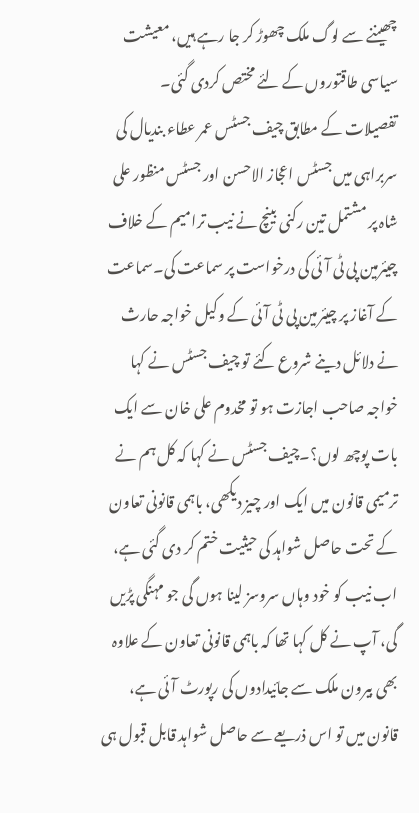چھیننے سے لوگ ملک چھوڑ کر جا رہے ہیں، معیشت سیاسی طاقتوروں کے لئے مختص کردی گئی۔
تفصیلات کے مطابق چیف جسٹس عمر عطاء بندیال کی سربراہی میں جسٹس اعجاز الاحسن اور جسٹس منظور علی شاہ پر مشتمل تین رکنی بینچ نے نیب ترامیم کے خلاف چیئرمین پی ٹی آئی کی درخواست پر سماعت کی۔سماعت کے آغاز پر چیئرمین پی ٹی آئی کے وکیل خواجہ حارث نے دلائل دینے شروع کئے تو چیف جسٹس نے کہا خواجہ صاحب اجازت ہو تو مخدوم علی خان سے ایک بات پوچھ لوں؟۔چیف جسٹس نے کہا کہ کل ہم نے ترمیمی قانون میں ایک اور چیز دیکھی، باہمی قانونی تعاون کے تحت حاصل شواہد کی حیثیت ختم کر دی گئی ہے، اب نیب کو خود وہاں سروسز لینا ہوں گی جو مہنگی پڑیں گی، آپ نے کل کہا تھا کہ باہمی قانونی تعاون کے علاوہ بھی بیرون ملک سے جائیدادوں کی رپورٹ آئی ہے، قانون میں تو اس ذریعے سے حاصل شواہد قابل قبول ہی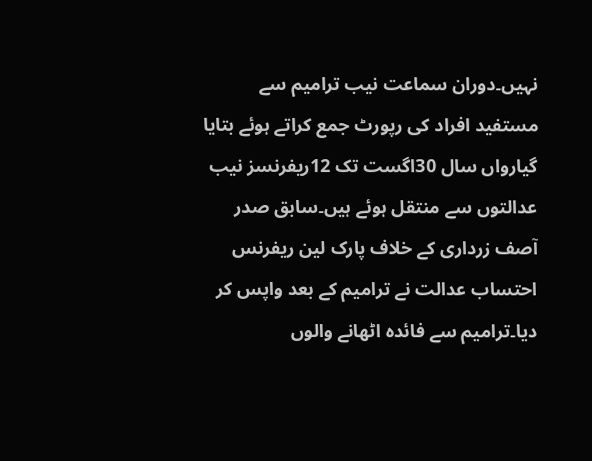نہیں۔دوران سماعت نیب ترامیم سے مستفید افراد کی رپورٹ جمع کراتے ہوئے بتایا گیارواں سال 30اگست تک 12ریفرنسز نیب عدالتوں سے منتقل ہوئے ہیں۔سابق صدر آصف زرداری کے خلاف پارک لین ریفرنس احتساب عدالت نے ترامیم کے بعد واپس کر دیا۔ترامیم سے فائدہ اٹھانے والوں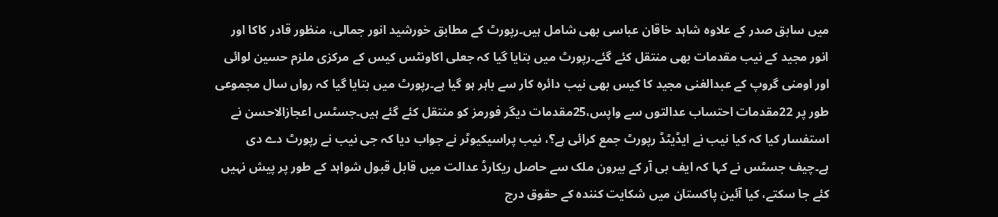میں سابق صدر کے علاوہ شاہد خاقان عباسی بھی شامل ہیں۔رپورٹ کے مطابق خورشید انور جمالی، منظور قادر کاکا اور انور مجید کے نیب مقدمات بھی منتقل کئے گئے۔رپورٹ میں بتایا گیا کہ جعلی اکاونٹس کیس کے مرکزی ملزم حسین لوائی اور اومنی گروپ کے عبدالغنی مجید کا کیس بھی نیب دائرہ کار سے باہر ہو گیا ہے۔رپورٹ میں بتایا گیا کہ رواں سال مجموعی طور پر 22مقدمات احتساب عدالتوں سے واپس،25مقدمات دیگر فورمز کو منتقل کئے گئے ہیں۔جسٹس اعجازالاحسن نے استفسار کیا کہ کیا نیب نے ایڈیٹڈ رپورٹ جمع کرائی ہے؟، نیب پراسیکیوٹر نے جواب دیا کہ جی نیب نے رپورٹ دے دی ہے۔چیف جسٹس نے کہا کہ ایف بی آر کے بیرون ملک سے حاصل ریکارڈ عدالت میں قابل قبول شواہد کے طور پر پیش نہیں کئے جا سکتے، کیا آئین پاکستان میں شکایت کنندہ کے حقوق درج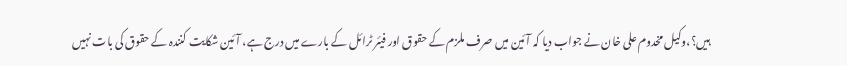ہیں؟،وکیل مخدوم علی خان نے جواب دیا کہ آئین میں صرف ملزم کے حقوق اور فیئر ٹرائل کے بارے میں درج ہے، آئین شکایت کنندہ کے حقوق کی بات نہیں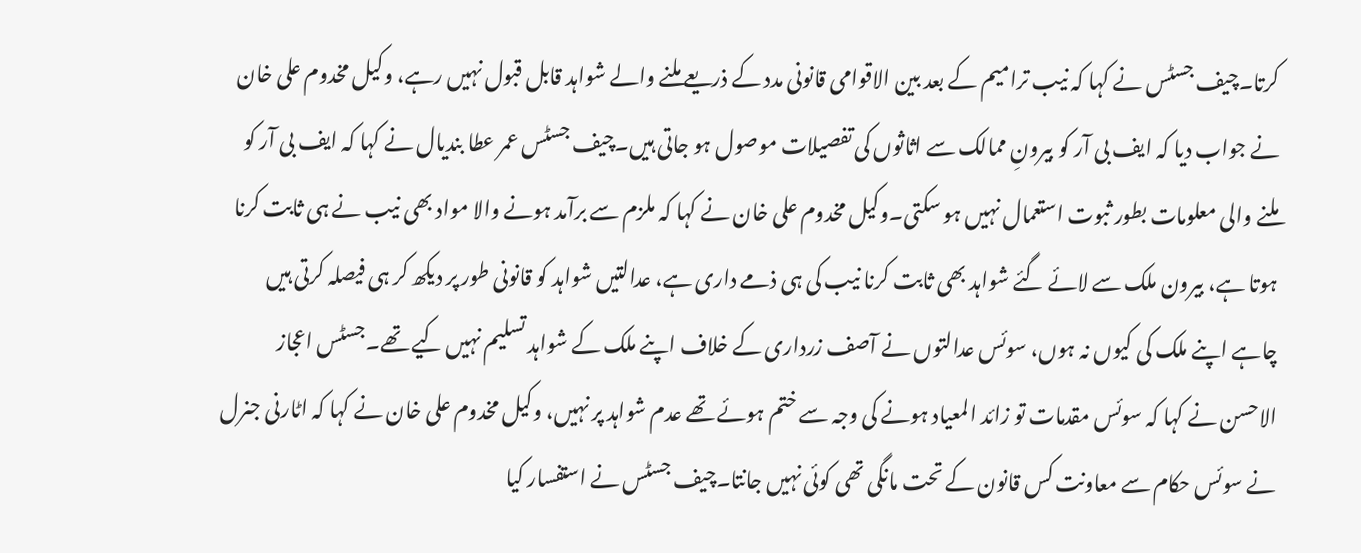کرتا۔چیف جسٹس نے کہا کہ نیب ترامیم کے بعد بین الاقوامی قانونی مدد کے ذریعے ملنے والے شواہد قابل قبول نہیں رہے، وکیل مخدوم علی خان نے جواب دیا کہ ایف بی آر کو بیرونِ ممالک سے اثاثوں کی تفصیلات موصول ہو جاتی ہیں۔چیف جسٹس عمر عطا بندیال نے کہا کہ ایف بی آر کو ملنے والی معلومات بطور ثبوت استعمال نہیں ہو سکتی۔وکیل مخدوم علی خان نے کہا کہ ملزم سے برآمد ہونے والا مواد بھی نیب نے ہی ثابت کرنا ہوتا ہے، بیرون ملک سے لائے گئے شواہد بھی ثابت کرنا نیب کی ہی ذمے داری ہے، عدالتیں شواہد کو قانونی طور پر دیکھ کر ہی فیصلہ کرتی ہیں چاہے اپنے ملک کی کیوں نہ ہوں، سوئس عدالتوں نے آصف زرداری کے خلاف اپنے ملک کے شواہد تسلیم نہیں کیے تھے۔جسٹس اعجاز الاحسن نے کہا کہ سوئس مقدمات تو زائد المعیاد ہونے کی وجہ سے ختم ہوئے تھے عدم شواہد پر نہیں، وکیل مخدوم علی خان نے کہا کہ اٹارنی جنرل نے سوئس حکام سے معاونت کس قانون کے تحت مانگی تھی کوئی نہیں جانتا۔چیف جسٹس نے استفسار کیا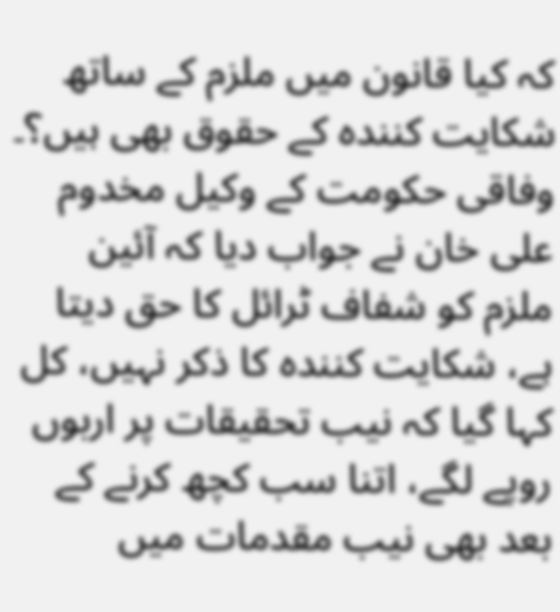کہ کیا قانون میں ملزم کے ساتھ شکایت کنندہ کے حقوق بھی ہیں؟۔
وفاقی حکومت کے وکیل مخدوم علی خان نے جواب دیا کہ آئین ملزم کو شفاف ٹرائل کا حق دیتا ہے، شکایت کنندہ کا ذکر نہیں، کل کہا گیا کہ نیب تحقیقات پر اربوں روپے لگے، اتنا سب کچھ کرنے کے بعد بھی نیب مقدمات میں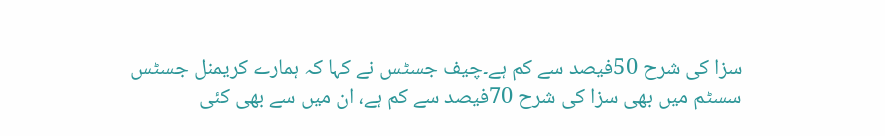سزا کی شرح 50فیصد سے کم ہے۔چیف جسٹس نے کہا کہ ہمارے کریمنل جسٹس سسٹم میں بھی سزا کی شرح 70فیصد سے کم ہے، ان میں سے بھی کئی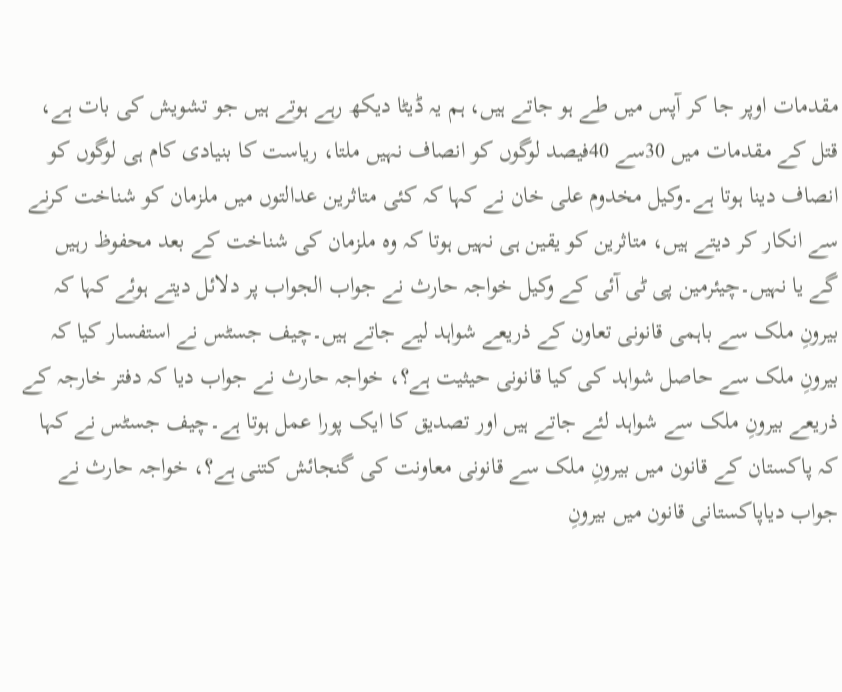مقدمات اوپر جا کر آپس میں طے ہو جاتے ہیں، ہم یہ ڈیٹا دیکھ رہے ہوتے ہیں جو تشویش کی بات ہے، قتل کے مقدمات میں 30سے 40فیصد لوگوں کو انصاف نہیں ملتا، ریاست کا بنیادی کام ہی لوگوں کو انصاف دینا ہوتا ہے۔وکیل مخدوم علی خان نے کہا کہ کئی متاثرین عدالتوں میں ملزمان کو شناخت کرنے سے انکار کر دیتے ہیں، متاثرین کو یقین ہی نہیں ہوتا کہ وہ ملزمان کی شناخت کے بعد محفوظ رہیں گے یا نہیں۔چیئرمین پی ٹی آئی کے وکیل خواجہ حارث نے جواب الجواب پر دلائل دیتے ہوئے کہا کہ بیرونِ ملک سے باہمی قانونی تعاون کے ذریعے شواہد لیے جاتے ہیں۔چیف جسٹس نے استفسار کیا کہ بیرونِ ملک سے حاصل شواہد کی کیا قانونی حیثیت ہے؟، خواجہ حارث نے جواب دیا کہ دفتر خارجہ کے ذریعے بیرونِ ملک سے شواہد لئے جاتے ہیں اور تصدیق کا ایک پورا عمل ہوتا ہے۔چیف جسٹس نے کہا کہ پاکستان کے قانون میں بیرونِ ملک سے قانونی معاونت کی گنجائش کتنی ہے؟، خواجہ حارث نے جواب دیاپاکستانی قانون میں بیرونِ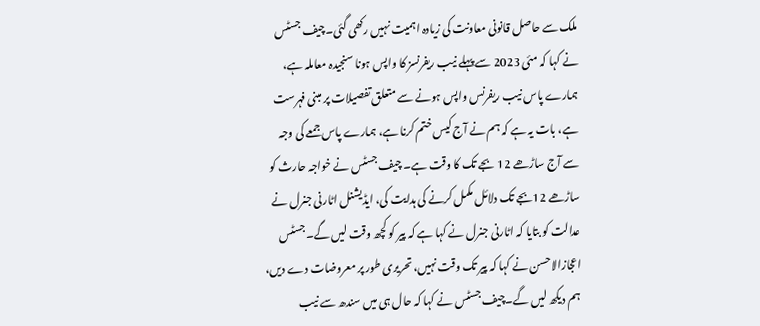ملک سے حاصل قانونی معاونت کی زیادہ اہمیت نہیں رکھی گئی۔چیف جسٹس نے کہا کہ مئی 2023 سے پہلے نیب ریفرنسز کا واپس ہونا سنجیدہ معاملہ ہے، ہمارے پاس نیب ریفرنس واپس ہونے سے متعلق تفصیلات پر مبنی فہرست ہے، بات یہ ہے کہ ہم نے آج کیس ختم کرنا ہے، ہمارے پاس جمعے کی وجہ سے آج ساڑھے 12 بجے تک کا وقت ہے۔ چیف جسٹس نے خواجہ حارث کو ساڑھے 12بجے تک دلائل مکمل کرنے کی ہدایت کی، ایڈیشنل اٹارنی جنرل نے عدالت کو بتایا کہ اٹارنی جنرل نے کہا ہے کہ پیر کو کچھ وقت لیں گے۔جسٹس اعجازالاحسن نے کہا کہ پیر تک وقت نہیں، تحریری طور پر معروضات دے دیں، ہم دیکھ لیں گے۔چیف جسٹس نے کہا کہ حال ہی میں سندھ سے نیب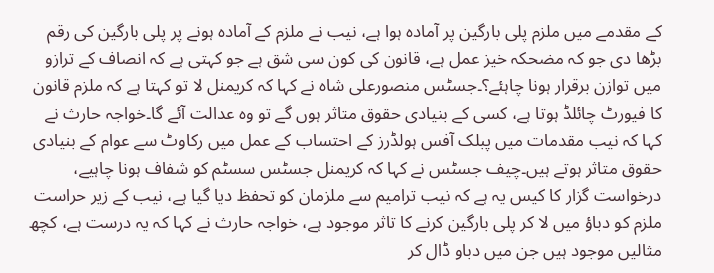کے مقدمے میں ملزم پلی بارگین پر آمادہ ہوا ہے، نیب نے ملزم کے آمادہ ہونے پر پلی بارگین کی رقم بڑھا دی جو کہ مضحکہ خیز عمل ہے، قانون کی کون سی شق ہے جو کہتی ہے کہ انصاف کے ترازو میں توازن برقرار ہونا چاہئے؟۔جسٹس منصورعلی شاہ نے کہا کہ کریمنل لا تو کہتا ہے کہ ملزم قانون کا فیورٹ چائلڈ ہوتا ہے، کسی کے بنیادی حقوق متاثر ہوں گے تو وہ عدالت آئے گا۔خواجہ حارث نے کہا کہ نیب مقدمات میں پبلک آفس ہولڈرز کے احتساب کے عمل میں رکاوٹ سے عوام کے بنیادی حقوق متاثر ہوتے ہیں۔چیف جسٹس نے کہا کہ کریمنل جسٹس سسٹم کو شفاف ہونا چاہیے، درخواست گزار کا کیس یہ ہے کہ نیب ترامیم سے ملزمان کو تحفظ دیا گیا ہے، نیب کے زیر حراست ملزم کو دباؤ میں لا کر پلی بارگین کرنے کا تاثر موجود ہے، خواجہ حارث نے کہا کہ یہ درست ہے، کچھ مثالیں موجود ہیں جن میں دباو ڈال کر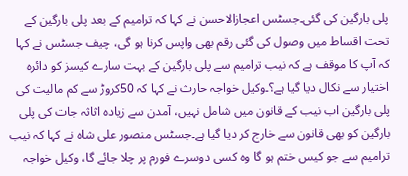پلی بارگین کی گئی۔جسٹس اعجازالاحسن نے کہا کہ ترامیم کے بعد پلی بارگین کے تحت اقساط میں وصول کی گئی رقم بھی واپس کرنا ہو گی، چیف جسٹس نے کہا کہ آپ کا موقف ہے کہ نیب ترامیم سے پلی بارگین کے بہت سارے کیسز کو دائرہ اختیار سے نکال دیا گیا ہے؟۔وکیل خواجہ حارث نے کہا کہ 50کروڑ سے کم مالیت کی پلی بارگین اب نیب کے قانون میں شامل نہیں، آمدن سے زیادہ اثاثہ جات کی پلی بارگین کو بھی قانون سے خارج کر دیا گیا ہے۔جسٹس منصور علی شاہ نے کہا کہ نیب ترامیم سے جو کیس ختم ہو گا وہ کسی دوسرے فورم پر چلا جائے گا، وکیل خواجہ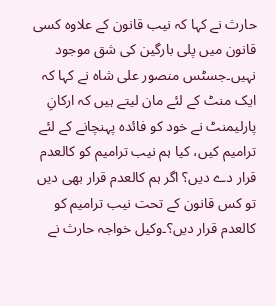حارث نے کہا کہ نیب قانون کے علاوہ کسی قانون میں پلی بارگین کی شق موجود نہیں۔جسٹس منصور علی شاہ نے کہا کہ ایک منٹ کے لئے مان لیتے ہیں کہ ارکانِ پارلیمنٹ نے خود کو فائدہ پہنچانے کے لئے ترامیم کیں، کیا ہم نیب ترامیم کو کالعدم قرار دے دیں؟ اگر ہم کالعدم قرار بھی دیں تو کس قانون کے تحت نیب ترامیم کو کالعدم قرار دیں؟۔وکیل خواجہ حارث نے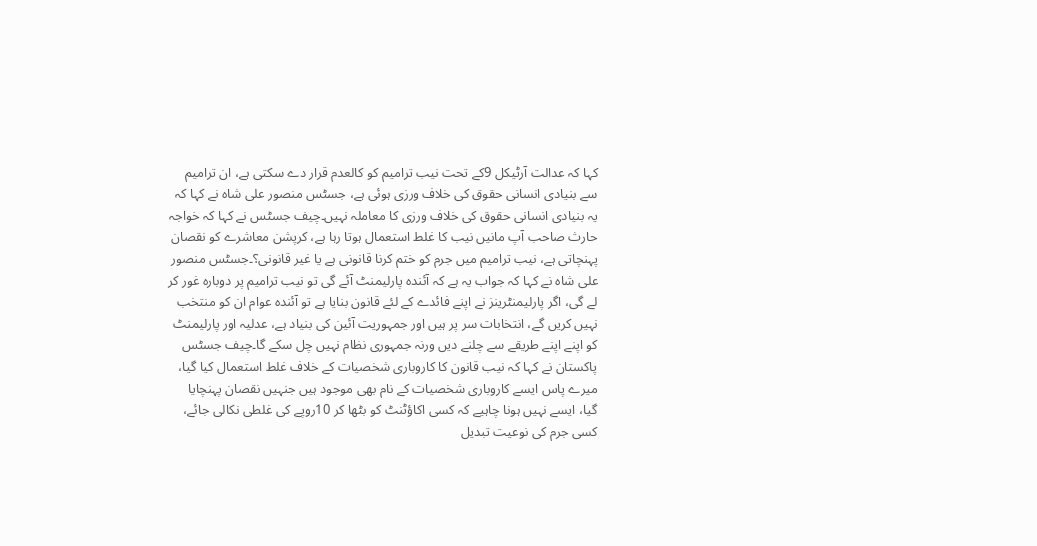کہا کہ عدالت آرٹیکل 9کے تحت نیب ترامیم کو کالعدم قرار دے سکتی ہے، ان ترامیم سے بنیادی انسانی حقوق کی خلاف ورزی ہوئی ہے، جسٹس منصور علی شاہ نے کہا کہ یہ بنیادی انسانی حقوق کی خلاف ورزی کا معاملہ نہیں۔چیف جسٹس نے کہا کہ خواجہ حارث صاحب آپ مانیں نیب کا غلط استعمال ہوتا رہا ہے، کرپشن معاشرے کو نقصان پہنچاتی ہے، نیب ترامیم میں جرم کو ختم کرنا قانونی ہے یا غیر قانونی؟۔جسٹس منصور علی شاہ نے کہا کہ جواب یہ ہے کہ آئندہ پارلیمنٹ آئے گی تو نیب ترامیم پر دوبارہ غور کر لے گی، اگر پارلیمنٹرینز نے اپنے فائدے کے لئے قانون بنایا ہے تو آئندہ عوام ان کو منتخب نہیں کریں گے، انتخابات سر پر ہیں اور جمہوریت آئین کی بنیاد ہے، عدلیہ اور پارلیمنٹ کو اپنے اپنے طریقے سے چلنے دیں ورنہ جمہوری نظام نہیں چل سکے گا۔چیف جسٹس پاکستان نے کہا کہ نیب قانون کا کاروباری شخصیات کے خلاف غلط استعمال کیا گیا، میرے پاس ایسے کاروباری شخصیات کے نام بھی موجود ہیں جنہیں نقصان پہنچایا گیا، ایسے نہیں ہونا چاہیے کہ کسی اکاؤٹنٹ کو بٹھا کر 10روپے کی غلطی نکالی جائے، کسی جرم کی نوعیت تبدیل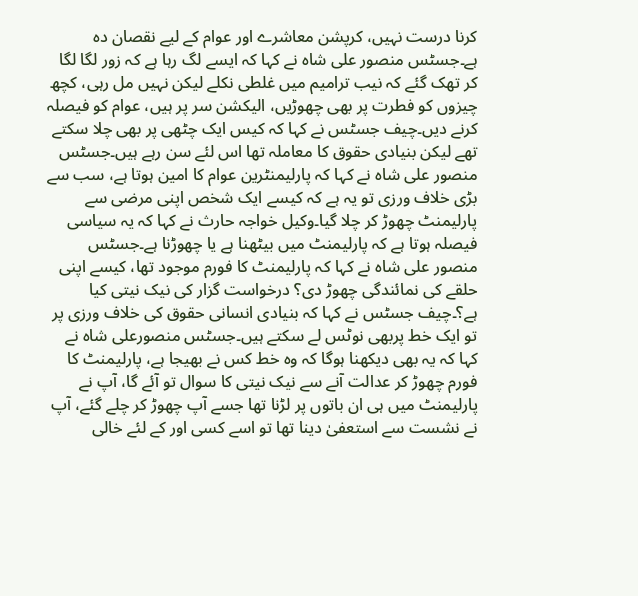کرنا درست نہیں، کرپشن معاشرے اور عوام کے لیے نقصان دہ ہے۔جسٹس منصور علی شاہ نے کہا کہ ایسے لگ رہا ہے کہ زور لگا لگا کر تھک گئے کہ نیب ترامیم میں غلطی نکلے لیکن نہیں مل رہی، کچھ چیزوں کو فطرت پر بھی چھوڑیں، الیکشن سر پر ہیں، عوام کو فیصلہ کرنے دیں۔چیف جسٹس نے کہا کہ کیس ایک چٹھی پر بھی چلا سکتے تھے لیکن بنیادی حقوق کا معاملہ تھا اس لئے سن رہے ہیں۔جسٹس منصور علی شاہ نے کہا کہ پارلیمنٹرین عوام کا امین ہوتا ہے، سب سے بڑی خلاف ورزی تو یہ ہے کہ کیسے ایک شخص اپنی مرضی سے پارلیمنٹ چھوڑ کر چلا گیا۔وکیل خواجہ حارث نے کہا کہ یہ سیاسی فیصلہ ہوتا ہے کہ پارلیمنٹ میں بیٹھنا ہے یا چھوڑنا ہے۔جسٹس منصور علی شاہ نے کہا کہ پارلیمنٹ کا فورم موجود تھا، کیسے اپنی حلقے کی نمائندگی چھوڑ دی؟ درخواست گزار کی نیک نیتی کیا ہے؟۔چیف جسٹس نے کہا کہ بنیادی انسانی حقوق کی خلاف ورزی پر تو ایک خط پربھی نوٹس لے سکتے ہیں۔جسٹس منصورعلی شاہ نے کہا کہ یہ بھی دیکھنا ہوگا کہ وہ خط کس نے بھیجا ہے، پارلیمنٹ کا فورم چھوڑ کر عدالت آنے سے نیک نیتی کا سوال تو آئے گا، آپ نے پارلیمنٹ میں ہی ان باتوں پر لڑنا تھا جسے آپ چھوڑ کر چلے گئے، آپ نے نشست سے استعفیٰ دینا تھا تو اسے کسی اور کے لئے خالی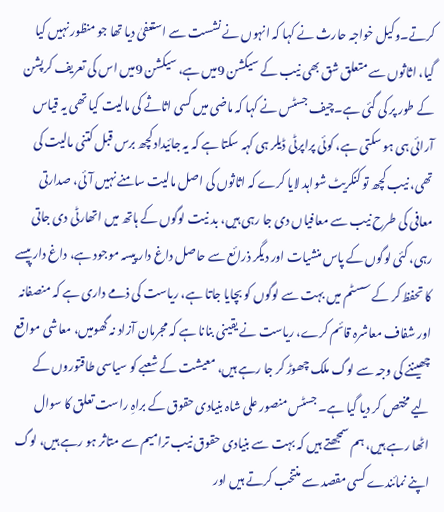کرتے۔وکیل خواجہ حارث نے کہا کہ انہوں نے نشست سے استعفیٰ دیا تھا جو منظور نہیں کیا گیا، اثاثوں سے متعلق شق بھی نیب کے سیکشن 9میں ہے، سیکشن 9میں اس کی تعریف کرپشن کے طور پر کی گئی ہے۔چیف جسٹس نے کہا کہ ماضی میں کسی اثاثے کی مالیت کیا تھی یہ قیاس آرائی ہی ہو سکتی ہے، کوئی پراپرٹی ڈیلر ہی کہہ سکتا ہے کہ یہ جائیداد کچھ برس قبل کتنی مالیت کی تھی، نیب کچھ تو کنکریٹ شواہد لایا کرے کہ اثاثوں کی اصل مالیت سامنے نہیں آئی، صدارتی معافی کی طرح نیب سے معافیاں دی جا رہی ہیں، بد نیت لوگوں کے ہاتھ میں اتھارٹی دی جاتی رہی، کئی لوگوں کے پاس منشیات اور دیگر ذرائع سے حاصل داغ دار پیسہ موجود ہے، داغ دار پیسے کا تحفظ کر کے سسٹم میں بہت سے لوگوں کو بچایا جاتا ہے، ریاست کی ذمے داری ہے کہ منصفانہ اور شفاف معاشرہ قائم کرے، ریاست نے یقینی بنانا ہے کہ مجرمان آزاد نہ گھومیں، معاشی مواقع چھیننے کی وجہ سے لوگ ملک چھوڑ کر جا رہے ہیں، معیشت کے شعبے کو سیاسی طاقتوروں کے لیے مختص کر دیا گیا ہے۔ جسٹس منصور علی شاہ بنیادی حقوق کے براہِ راست تعلق کا سوال اٹھا رہے ہیں، ہم سمجھتے ہیں کہ بہت سے بنیادی حقوق نیب ترامیم سے متاثر ہو رہے ہیں، لوگ اپنے نمائندے کسی مقصد سے منتخب کرتے ہیں اور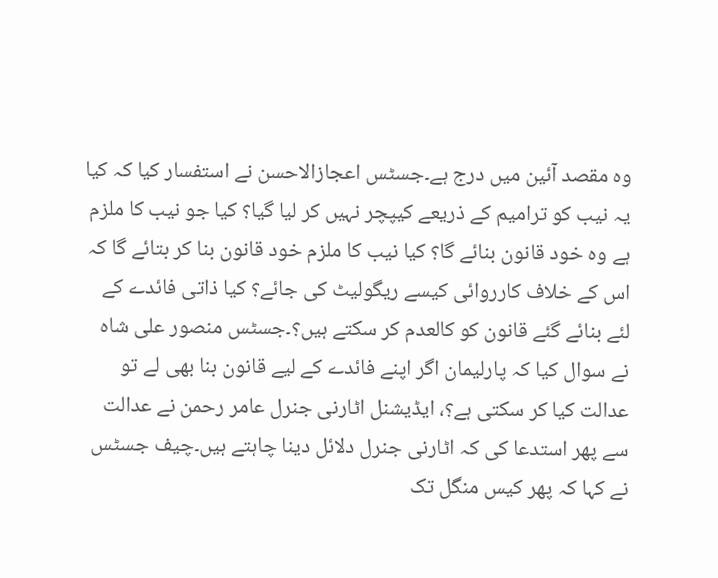وہ مقصد آئین میں درج ہے۔جسٹس اعجازالاحسن نے استفسار کیا کہ کیا یہ نیب کو ترامیم کے ذریعے کیپچر نہیں کر لیا گیا؟ کیا جو نیب کا ملزم ہے وہ خود قانون بنائے گا؟ کیا نیب کا ملزم خود قانون بنا کر بتائے گا کہ اس کے خلاف کارروائی کیسے ریگولیٹ کی جائے؟ کیا ذاتی فائدے کے لئے بنائے گئے قانون کو کالعدم کر سکتے ہیں؟۔جسٹس منصور علی شاہ نے سوال کیا کہ پارلیمان اگر اپنے فائدے کے لیے قانون بنا بھی لے تو عدالت کیا کر سکتی ہے؟، ایڈیشنل اٹارنی جنرل عامر رحمن نے عدالت سے پھر استدعا کی کہ اٹارنی جنرل دلائل دینا چاہتے ہیں۔چیف جسٹس نے کہا کہ پھر کیس منگل تک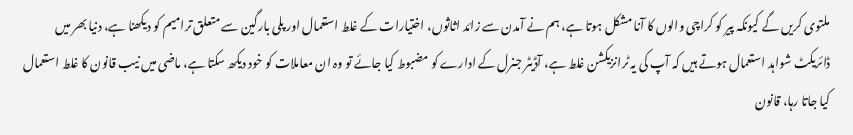ملتوی کریں گے کیونکہ پیر کو کراچی والوں کا آنا مشکل ہوتا ہے، ہم نے آمدن سے زائد اثاثوں، اختیارات کے غلط استعمال اور پلی بارگین سے متعلق ترامیم کو دیکھنا ہے، دنیا بھر میں ڈائریکٹ شواہد استعمال ہوتے ہیں کہ آپ کی یہ ٹرانزیکشن غلط ہے، آڈیٹر جنرل کے ادارے کو مضبوط کیا جائے تو وہ ان معاملات کو خود دیکھ سکتا ہے، ماضی میں نیب قانون کا غلط استعمال کیا جاتا رہا، قانون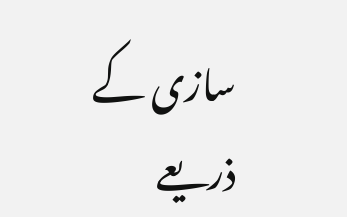سازی کے ذریعے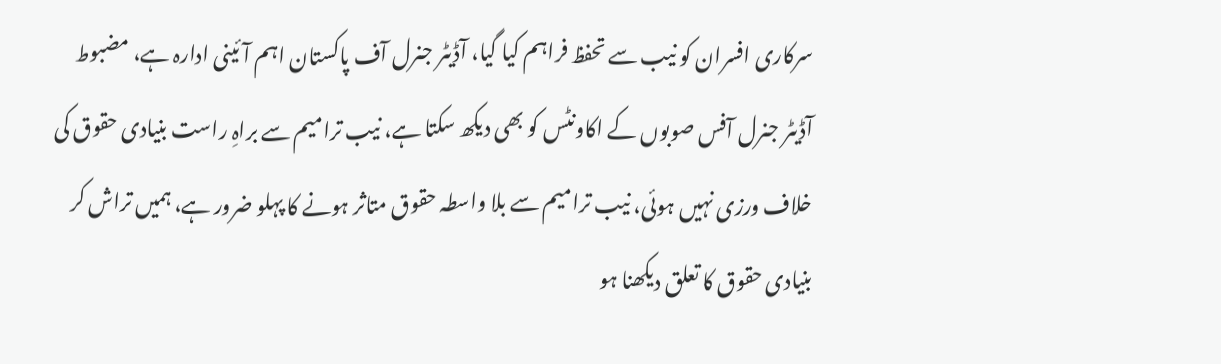سرکاری افسران کو نیب سے تحفظ فراہم کیا گیا، آڈیٹر جنرل آف پاکستان اہم آئینی ادارہ ہے، مضبوط آڈیٹر جنرل آفس صوبوں کے اکاونٹس کو بھی دیکھ سکتا ہے، نیب ترامیم سے براہِ راست بنیادی حقوق کی خلاف ورزی نہیں ہوئی، نیب ترامیم سے بلا واسطہ حقوق متاثر ہونے کا پہلو ضرور ہے، ہمیں تراش کر بنیادی حقوق کا تعلق دیکھنا ہو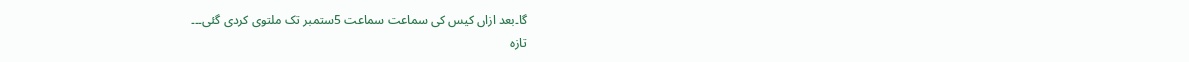گا۔بعد ازاں کیس کی سماعت سماعت 5ستمبر تک ملتوی کردی گئی۔۔۔
تازہ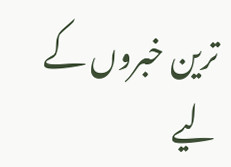ترین خبروں کے لیے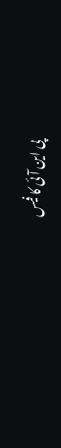پی این آئی کا فیس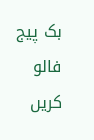بک پیج فالو کریں